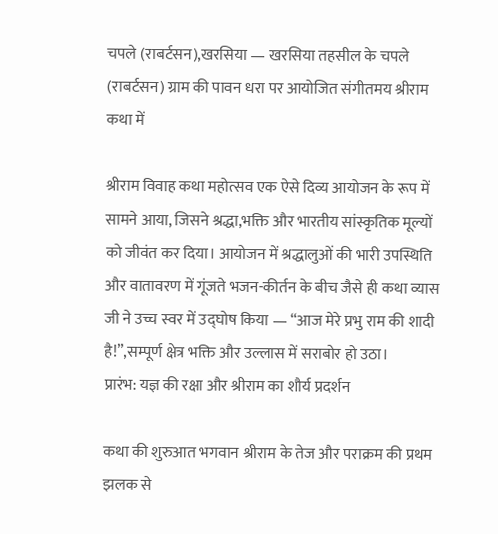चपले (राबर्टसन),खरसिया — खरसिया तहसील के चपले (राबर्टसन) ग्राम की पावन धरा पर आयोजित संगीतमय श्रीराम कथा में

श्रीराम विवाह कथा महोत्सव एक ऐसे दिव्य आयोजन के रूप में सामने आया, जिसने श्रद्धा,भक्ति और भारतीय सांस्कृतिक मूल्यों को जीवंत कर दिया। आयोजन में श्रद्धालुओं की भारी उपस्थिति और वातावरण में गूंजते भजन-कीर्तन के बीच जैसे ही कथा व्यास जी ने उच्च स्वर में उद्घोष किया — “आज मेरे प्रभु राम की शादी है!”,सम्पूर्ण क्षेत्र भक्ति और उल्लास में सराबोर हो उठा।
प्रारंभ: यज्ञ की रक्षा और श्रीराम का शौर्य प्रदर्शन

कथा की शुरुआत भगवान श्रीराम के तेज और पराक्रम की प्रथम झलक से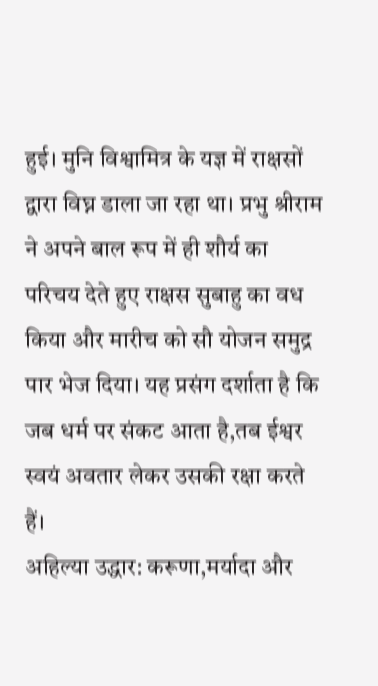हुई। मुनि विश्वामित्र के यज्ञ में राक्षसों द्वारा विघ्न डाला जा रहा था। प्रभु श्रीराम ने अपने बाल रूप में ही शौर्य का परिचय देते हुए राक्षस सुबाहु का वध किया और मारीच को सौ योजन समुद्र पार भेज दिया। यह प्रसंग दर्शाता है कि जब धर्म पर संकट आता है,तब ईश्वर स्वयं अवतार लेकर उसकी रक्षा करते हैं।
अहिल्या उद्धार: करूणा,मर्यादा और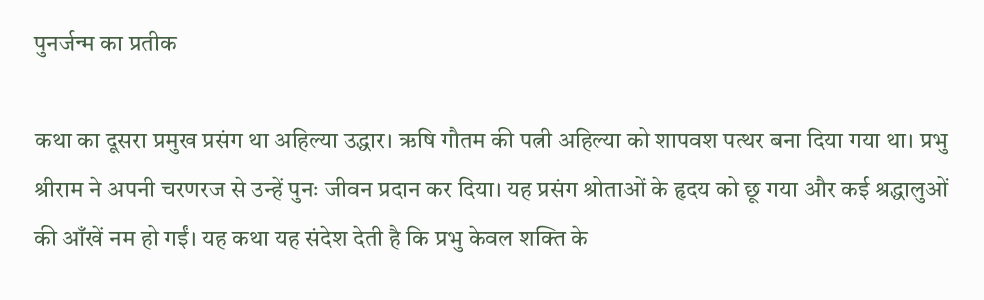पुनर्जन्म का प्रतीक

कथा का दूसरा प्रमुख प्रसंग था अहिल्या उद्धार। ऋषि गौतम की पत्नी अहिल्या को शापवश पत्थर बना दिया गया था। प्रभु श्रीराम ने अपनी चरणरज से उन्हें पुनः जीवन प्रदान कर दिया। यह प्रसंग श्रोताओं के हृदय को छू गया और कई श्रद्धालुओं की आँखें नम हो गईं। यह कथा यह संदेश देती है कि प्रभु केवल शक्ति के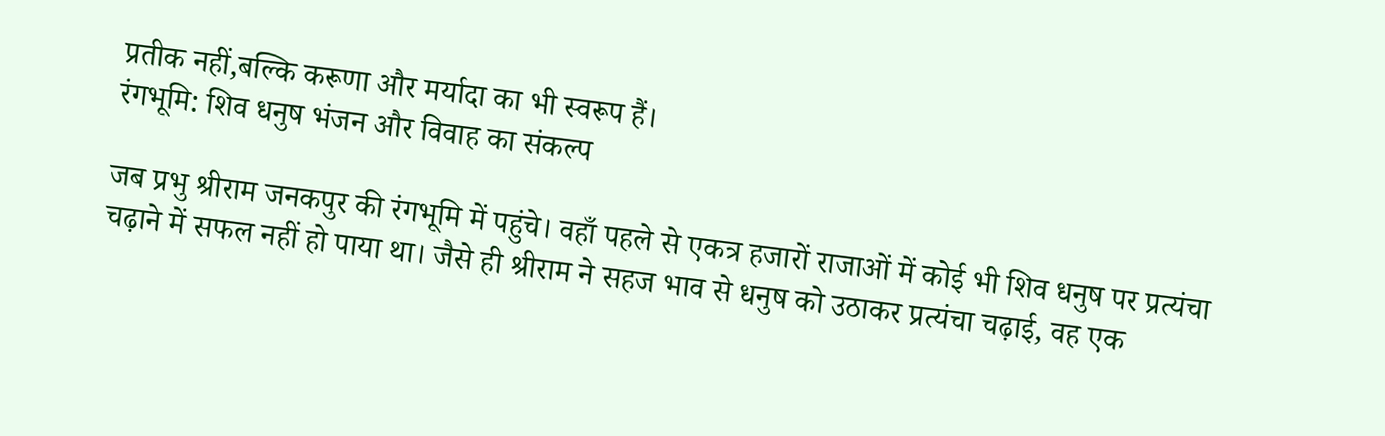प्रतीक नहीं,बल्कि करूणा और मर्यादा का भी स्वरूप हैं।
रंगभूमि: शिव धनुष भंजन और विवाह का संकल्प

जब प्रभु श्रीराम जनकपुर की रंगभूमि में पहुंचे। वहाँ पहले से एकत्र हजारों राजाओं में कोई भी शिव धनुष पर प्रत्यंचा चढ़ाने में सफल नहीं हो पाया था। जैसे ही श्रीराम ने सहज भाव से धनुष को उठाकर प्रत्यंचा चढ़ाई, वह एक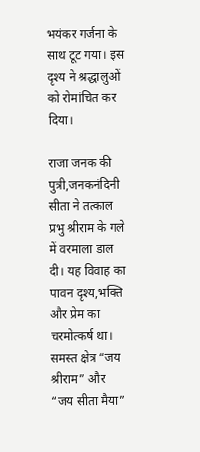भयंकर गर्जना के साथ टूट गया। इस दृश्य ने श्रद्धालुओं को रोमांचित कर दिया।

राजा जनक की पुत्री,जनकनंदिनी सीता ने तत्काल प्रभु श्रीराम के गले में वरमाला डाल दी। यह विवाह का पावन दृश्य,भक्ति और प्रेम का चरमोत्कर्ष था। समस्त क्षेत्र “जय श्रीराम” और “जय सीता मैया”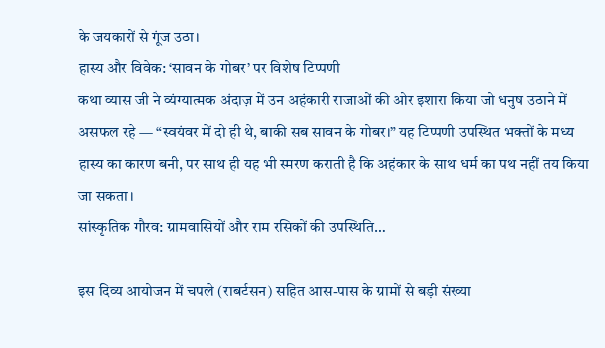के जयकारों से गूंज उठा।
हास्य और विवेक: ‘सावन के गोबर’ पर विशेष टिप्पणी
कथा व्यास जी ने व्यंग्यात्मक अंदाज़ में उन अहंकारी राजाओं की ओर इशारा किया जो धनुष उठाने में असफल रहे — “स्वयंवर में दो ही थे, बाकी सब सावन के गोबर।” यह टिप्पणी उपस्थित भक्तों के मध्य हास्य का कारण बनी, पर साथ ही यह भी स्मरण कराती है कि अहंकार के साथ धर्म का पथ नहीं तय किया जा सकता।
सांस्कृतिक गौरव: ग्रामवासियों और राम रसिकों की उपस्थिति…

इस दिव्य आयोजन में चपले (राबर्टसन) सहित आस-पास के ग्रामों से बड़ी संख्या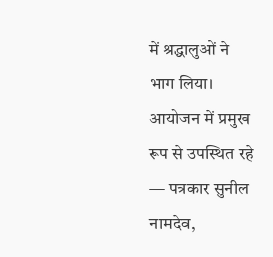में श्रद्धालुओं ने भाग लिया। आयोजन में प्रमुख रूप से उपस्थित रहे — पत्रकार सुनील नामदेव,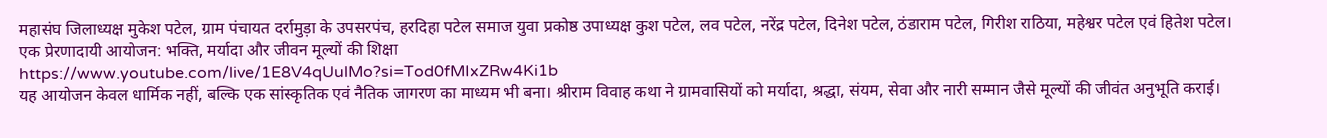महासंघ जिलाध्यक्ष मुकेश पटेल, ग्राम पंचायत दर्रामुड़ा के उपसरपंच, हरदिहा पटेल समाज युवा प्रकोष्ठ उपाध्यक्ष कुश पटेल, लव पटेल, नरेंद्र पटेल, दिनेश पटेल, ठंडाराम पटेल, गिरीश राठिया, महेश्वर पटेल एवं हितेश पटेल।
एक प्रेरणादायी आयोजन: भक्ति, मर्यादा और जीवन मूल्यों की शिक्षा
https://www.youtube.com/live/1E8V4qUulMo?si=Tod0fMIxZRw4Ki1b
यह आयोजन केवल धार्मिक नहीं, बल्कि एक सांस्कृतिक एवं नैतिक जागरण का माध्यम भी बना। श्रीराम विवाह कथा ने ग्रामवासियों को मर्यादा, श्रद्धा, संयम, सेवा और नारी सम्मान जैसे मूल्यों की जीवंत अनुभूति कराई।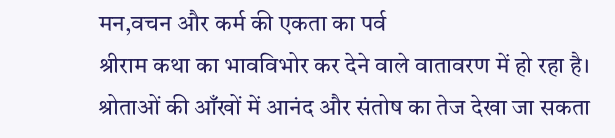मन,वचन और कर्म की एकता का पर्व
श्रीराम कथा का भावविभोर कर देने वाले वातावरण में हो रहा है। श्रोताओं की आँखों में आनंद और संतोष का तेज देखा जा सकता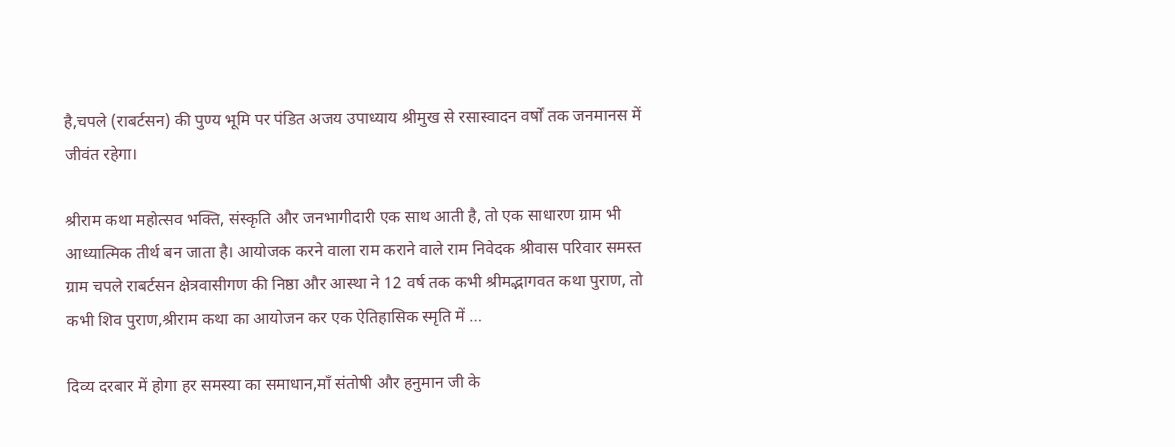है,चपले (राबर्टसन) की पुण्य भूमि पर पंडित अजय उपाध्याय श्रीमुख से रसास्वादन वर्षों तक जनमानस में जीवंत रहेगा।

श्रीराम कथा महोत्सव भक्ति, संस्कृति और जनभागीदारी एक साथ आती है, तो एक साधारण ग्राम भी आध्यात्मिक तीर्थ बन जाता है। आयोजक करने वाला राम कराने वाले राम निवेदक श्रीवास परिवार समस्त ग्राम चपले राबर्टसन क्षेत्रवासीगण की निष्ठा और आस्था ने 12 वर्ष तक कभी श्रीमद्भागवत कथा पुराण, तो कभी शिव पुराण,श्रीराम कथा का आयोजन कर एक ऐतिहासिक स्मृति में …

दिव्य दरबार में होगा हर समस्या का समाधान,माँ संतोषी और हनुमान जी के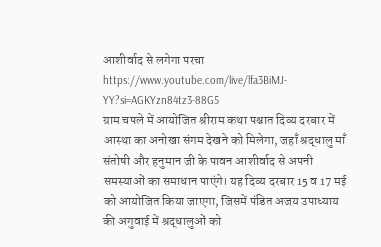आशीर्वाद से लगेगा परचा
https://www.youtube.com/live/lfa3BiMJ-YY?si=AGKYzn84tz3-88G5
ग्राम चपले में आयोजित श्रीराम कथा पश्चात दिव्य दरबार में आस्था का अनोखा संगम देखने को मिलेगा, जहाँ श्रद्धालु माँ संतोषी और हनुमान जी के पावन आशीर्वाद से अपनी समस्याओं का समाधान पाएंगे। यह दिव्य दरबार 15 व 17 मई को आयोजित किया जाएगा, जिसमें पंडित अजय उपाध्याय की अगुवाई में श्रद्धालुओं को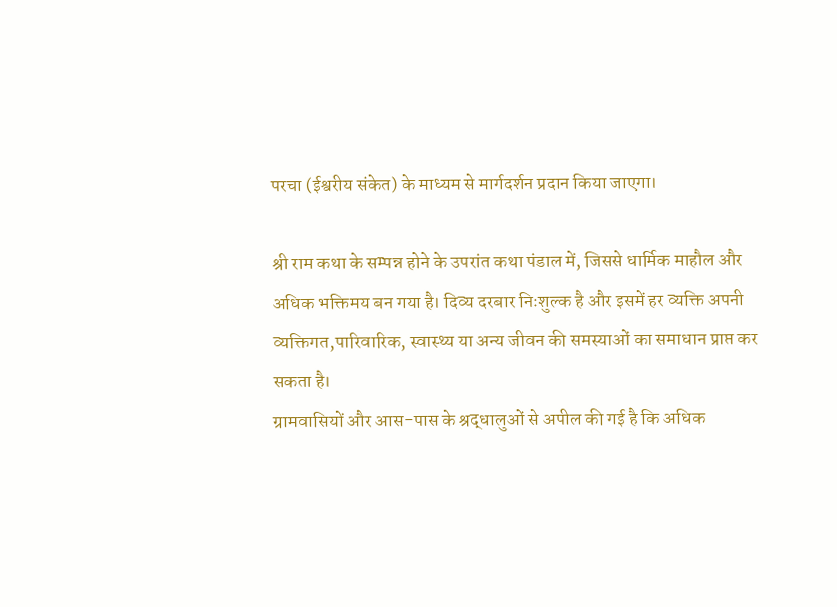परचा (ईश्वरीय संकेत) के माध्यम से मार्गदर्शन प्रदान किया जाएगा।

श्री राम कथा के सम्पन्न होने के उपरांत कथा पंडाल में, जिससे धार्मिक माहौल और अधिक भक्तिमय बन गया है। दिव्य दरबार निःशुल्क है और इसमें हर व्यक्ति अपनी व्यक्तिगत,पारिवारिक, स्वास्थ्य या अन्य जीवन की समस्याओं का समाधान प्राप्त कर सकता है।
ग्रामवासियों और आस-पास के श्रद्धालुओं से अपील की गई है कि अधिक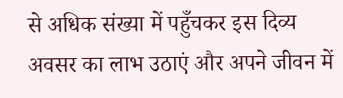से अधिक संख्या में पहुँचकर इस दिव्य अवसर का लाभ उठाएं और अपने जीवन में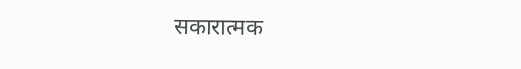सकारात्मक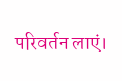परिवर्तन लाएं।